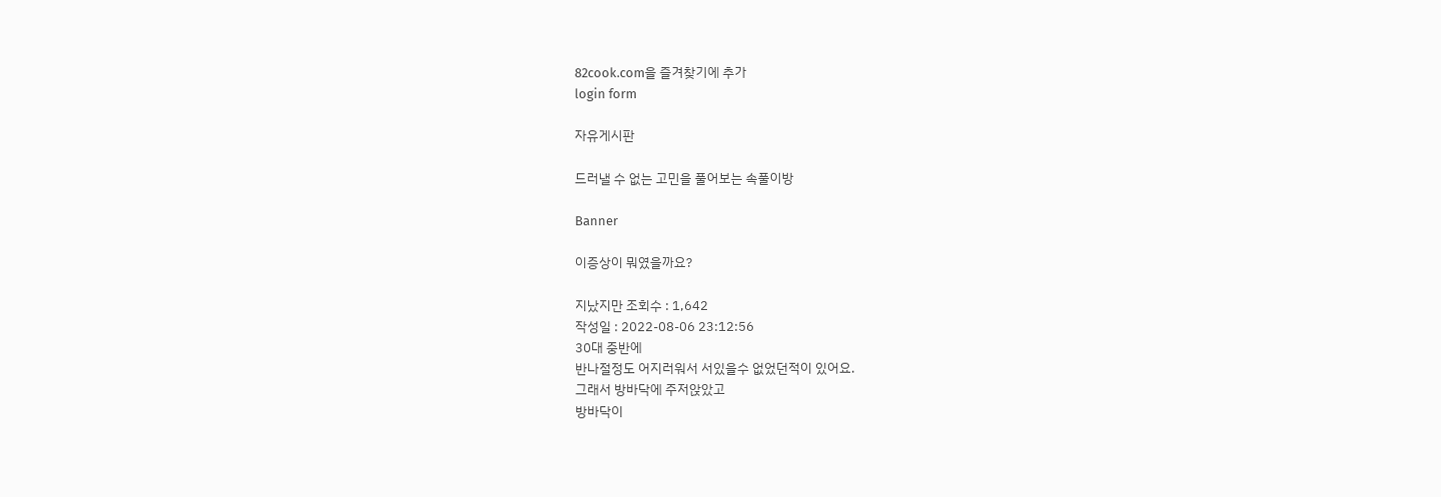82cook.com을 즐겨찾기에 추가
login form

자유게시판

드러낼 수 없는 고민을 풀어보는 속풀이방

Banner

이증상이 뭐였을까요?

지났지만 조회수 : 1,642
작성일 : 2022-08-06 23:12:56
30대 중반에
반나절정도 어지러워서 서있을수 없었던적이 있어요.
그래서 방바닥에 주저앉았고
방바닥이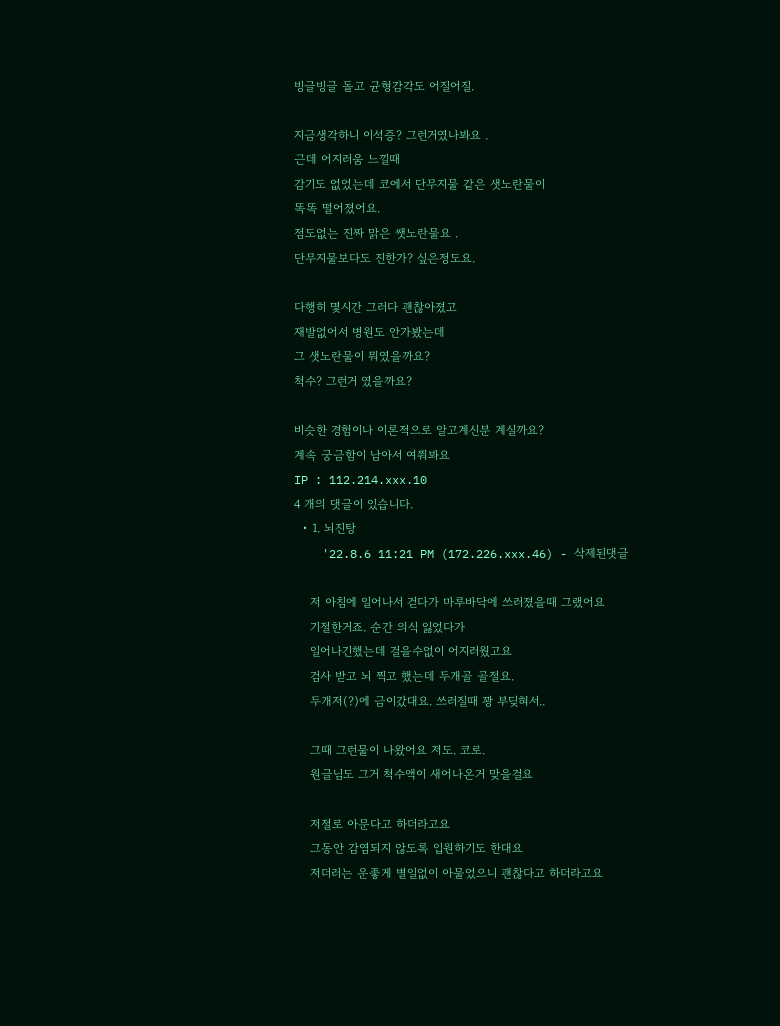빙글빙글 돌고 균형감각도 어질어질.

지금생각하니 이석증? 그런거였나봐요 .
근데 어지러움 느낄때
감기도 없었는데 코에서 단무지물 같은 샛노란물이
똑똑 떨어졌어요.
점도없는 진짜 맑은 쌧노란물요 .
단무지물보다도 진한가? 싶은정도요.

다행히 몇시간 그러다 괜찮아졌고
재발없어서 병원도 안가봤는데
그 샛노란물이 뭐였을까요?
척수? 그런거 였을까요?

비슷한 경험이나 이론적으로 알고계신분 계실까요?
계속 궁금함이 남아서 여쭤봐요
IP : 112.214.xxx.10
4 개의 댓글이 있습니다.
  • 1. 뇌진탕
    '22.8.6 11:21 PM (172.226.xxx.46) - 삭제된댓글

    저 아침에 일어나서 걷다가 마루바닥에 쓰러졌을때 그랬어요
    기절한거죠. 순간 의식 잃었다가
    일어나긴했는데 걸을수없이 어지러웠고요
    검사 받고 뇌 찍고 했는데 두개골 골절요.
    두개저(?)에 금이갔대요. 쓰러질때 꽝 부딪혀서..

    그때 그런물이 나왔어요 저도. 코로.
    원글님도 그거 척수액이 새어나온거 맞을걸요

    저절로 아문다고 하더라고요
    그동안 감염되지 않도록 입원하기도 한대요
    저더러는 운좋게 별일없이 아물었으니 괜찮다고 하더라고요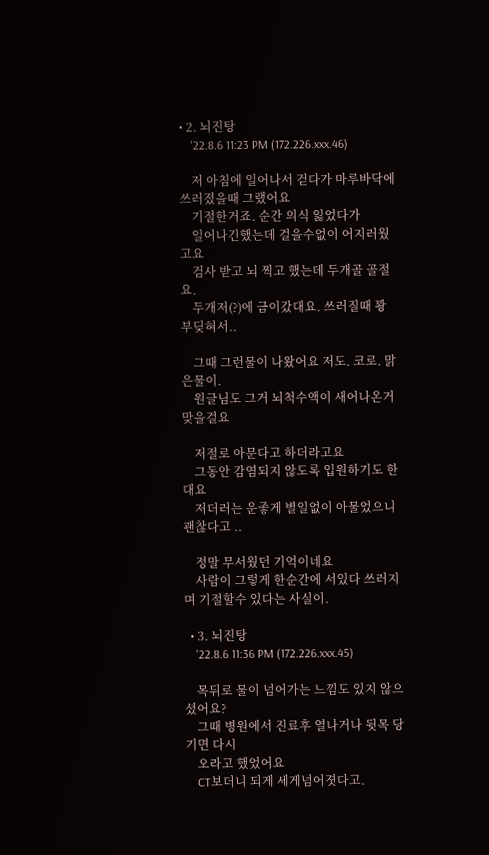• 2. 뇌진탕
    '22.8.6 11:23 PM (172.226.xxx.46)

    저 아침에 일어나서 걷다가 마루바닥에 쓰러졌을때 그랬어요
    기절한거죠. 순간 의식 잃었다가
    일어나긴했는데 걸을수없이 어지러웠고요
    검사 받고 뇌 찍고 했는데 두개골 골절요.
    두개저(?)에 금이갔대요. 쓰러질때 꽝 부딪혀서..

    그때 그런물이 나왔어요 저도. 코로. 맑은물이.
    원글님도 그거 뇌척수액이 새어나온거 맞을걸요

    저절로 아문다고 하더라고요
    그동안 감염되지 않도록 입원하기도 한대요
    저더러는 운좋게 별일없이 아물었으니 괜찮다고 ..

    정말 무서웠던 기억이네요
    사람이 그렇게 한순간에 서있다 쓰러지며 기절할수 있다는 사실이.

  • 3. 뇌진탕
    '22.8.6 11:36 PM (172.226.xxx.45)

    목뒤로 물이 넘어가는 느낌도 있지 않으셨어요?
    그때 병원에서 진료후 열나거나 뒷목 당기면 다시
    오라고 했었어요
    CT보더니 되게 세게넘어졋다고.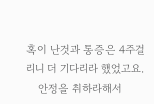혹이 난것과 통증은 4주걸리니 더 기다리라 했었고요.
    안정을 취하라해서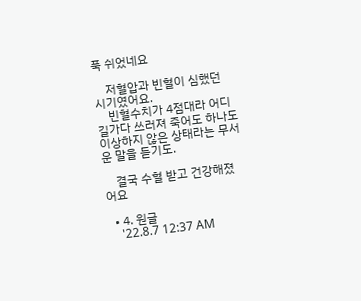푹 쉬었네요

    저혈압과 빈혈이 심했던 시기였어요.
    빈혈수치가 4점대라 어디 길가다 쓰러져 죽어도 하나도 이상하지 않은 상태라는 무서운 말을 듣기도.

    결국 수혈 받고 건강해졌어요

  • 4. 원글
    '22.8.7 12:37 AM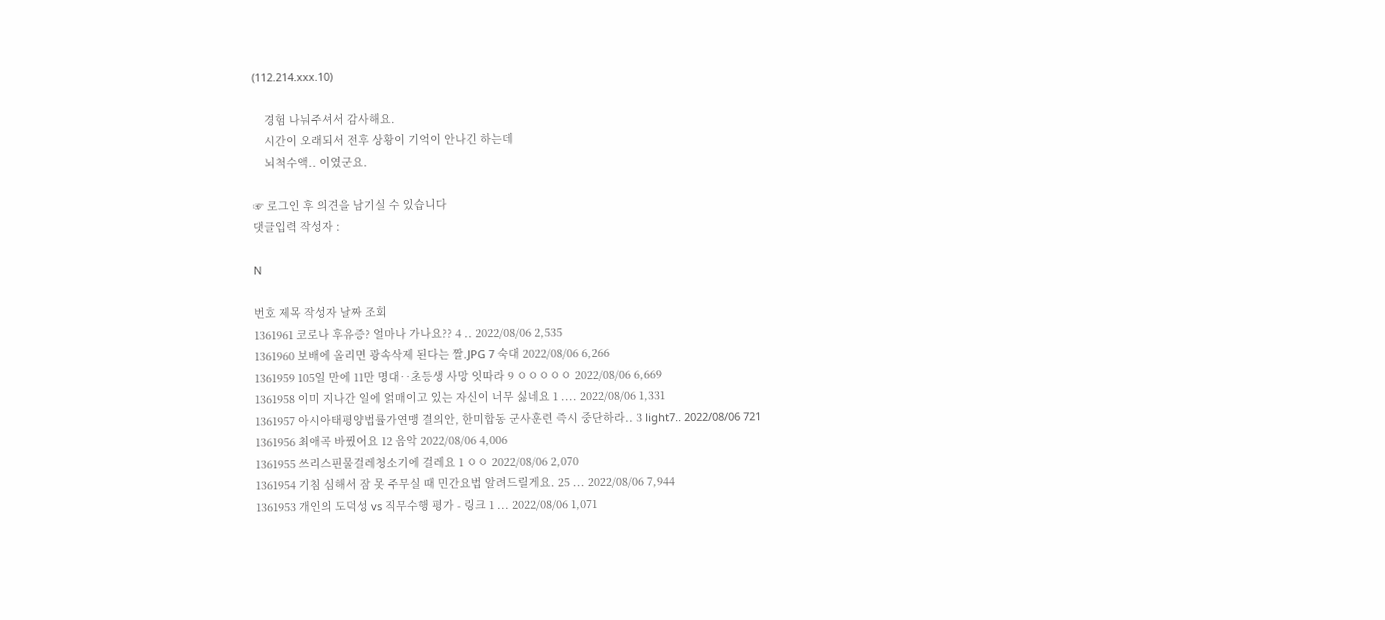(112.214.xxx.10)

    경험 나눠주셔서 감사해요.
    시간이 오래되서 전후 상황이 기억이 안나긴 하는데
    뇌척수액.. 이였군요.

☞ 로그인 후 의견을 남기실 수 있습니다
댓글입력 작성자 :

N

번호 제목 작성자 날짜 조회
1361961 코로나 후유증? 얼마나 가나요?? 4 .. 2022/08/06 2,535
1361960 보배에 올리면 광속삭제 된다는 짤.JPG 7 숙대 2022/08/06 6,266
1361959 105일 만에 11만 명대‥초등생 사망 잇따라 9 ㅇㅇㅇㅇㅇ 2022/08/06 6,669
1361958 이미 지나간 일에 얽매이고 있는 자신이 너무 싫네요 1 .... 2022/08/06 1,331
1361957 아시아태평양법률가연맹 결의안, 한미합동 군사훈련 즉시 중단하라.. 3 light7.. 2022/08/06 721
1361956 최애곡 바꿨어요 12 음악 2022/08/06 4,006
1361955 쓰리스핀물걸레청소기에 걸레요 1 ㅇㅇ 2022/08/06 2,070
1361954 기침 심해서 잠 못 주무실 때 민간요법 알려드릴게요. 25 ... 2022/08/06 7,944
1361953 개인의 도덕성 vs 직무수행 평가 - 링크 1 ... 2022/08/06 1,071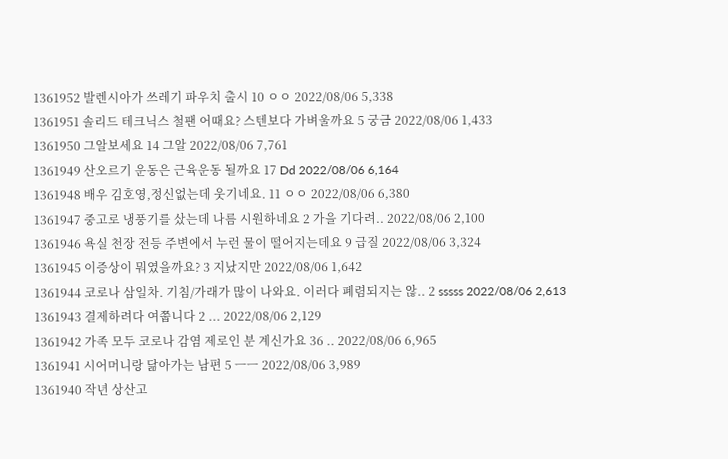1361952 발렌시아가 쓰레기 파우치 출시 10 ㅇㅇ 2022/08/06 5,338
1361951 솔리드 테크닉스 철팬 어때요? 스텐보다 가벼울까요 5 궁금 2022/08/06 1,433
1361950 그알보세요 14 그알 2022/08/06 7,761
1361949 산오르기 운동은 근육운동 될까요 17 Dd 2022/08/06 6,164
1361948 배우 김호영,정신없는데 웃기네요. 11 ㅇㅇ 2022/08/06 6,380
1361947 중고로 냉풍기를 샀는데 나름 시원하네요 2 가을 기다려.. 2022/08/06 2,100
1361946 욕실 천장 전등 주변에서 누런 물이 떨어지는데요 9 급질 2022/08/06 3,324
1361945 이증상이 뭐였을까요? 3 지났지만 2022/08/06 1,642
1361944 코로나 삼일차. 기침/가래가 많이 나와요. 이러다 폐렴되지는 않.. 2 sssss 2022/08/06 2,613
1361943 결제하려다 여쭙니다 2 ... 2022/08/06 2,129
1361942 가족 모두 코로나 감염 제로인 분 계신가요 36 .. 2022/08/06 6,965
1361941 시어머니랑 닮아가는 남편 5 ㅡㅡ 2022/08/06 3,989
1361940 작년 상산고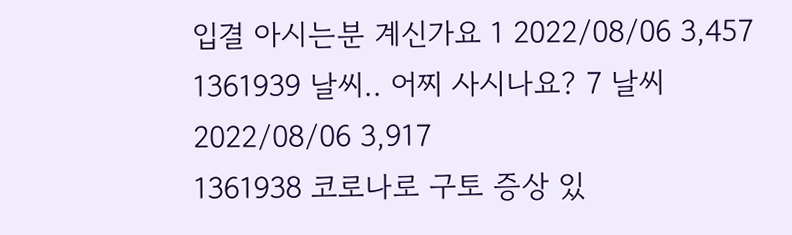입결 아시는분 계신가요 1 2022/08/06 3,457
1361939 날씨.. 어찌 사시나요? 7 날씨 2022/08/06 3,917
1361938 코로나로 구토 증상 있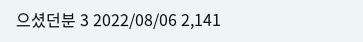으셨던분 3 2022/08/06 2,141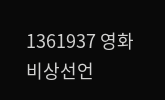1361937 영화 비상선언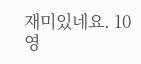재미있네요. 10 영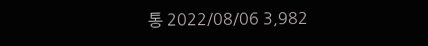통 2022/08/06 3,982